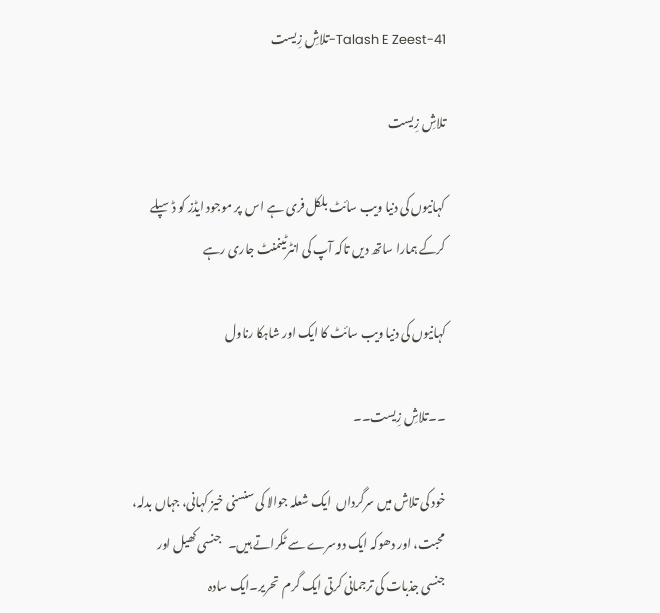Talash E Zeest-41-تلاشِ زِیست

تلاشِ زِیست

کہانیوں کی دنیا ویب سائٹ بلکل فری ہے اس  پر موجود ایڈز کو ڈسپلے کرکے ہمارا ساتھ دیں تاکہ آپ کی انٹرٹینمنٹ جاری رہے

کہانیوں کی دنیا ویب سائٹ کا ایک اور شاہکا رناول

۔۔تلاشِ زِیست۔۔

خود کی تلاش میں سرگرداں  ایک شعلہ جوالا کی سنسنی خیز کہانی، جہاں بدلہ، محبت، اور دھوکہ ایک دوسرے سے ٹکراتے ہیں۔   جنسی کھیل اور جنسی جذبات کی ترجمانی کرتی ایک گرم  تحریر۔ایک سادہ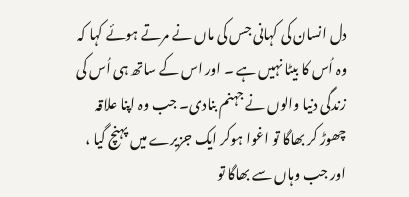دل انسان کی کہانی جس کی ماں نے مرتے ہوئے کہا کہ وہ اُس کا بیٹا نہیں ہے ۔ اور اس کے ساتھ ہی اُس کی زندگی دنیا والوں نے جہنم بنادی۔ جب وہ اپنا علاقہ چھوڑ کر بھاگا تو اغوا ہوکر ایک جزیرے میں پہنچ گیا ، اور جب وہاں سے بھاگا تو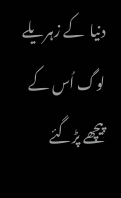دنیا  کے زہریلے لوگ اُس کے پیچھے پڑگئے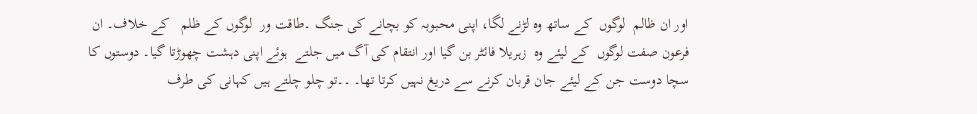اور ان ظالم  لوگوں  کے ساتھ وہ لڑنے لگا، اپنی محبوبہ کو بچانے کی جنگ ۔طاقت ور  لوگوں کے ظلم   کے خلاف۔ ان فرعون صفت لوگوں  کے لیئے وہ  زہریلا فائٹر بن گیا اور انتقام کی آگ میں جلتے  ہوئے اپنی دہشت چھوڑتا گیا۔ دوستوں کا  سچا دوست جن کے لیئے جان قربان کرنے سے دریغ نہیں کرتا تھا۔ ۔۔تو چلو چلتے ہیں کہانی کی طرف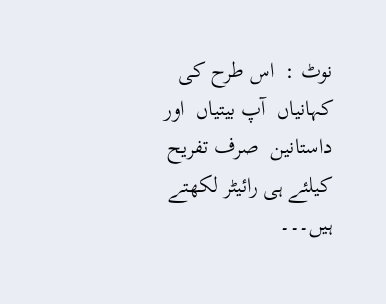نوٹ :  اس طرح کی کہانیاں  آپ بیتیاں  اور  داستانین  صرف تفریح کیلئے ہی رائیٹر لکھتے ہیں۔۔۔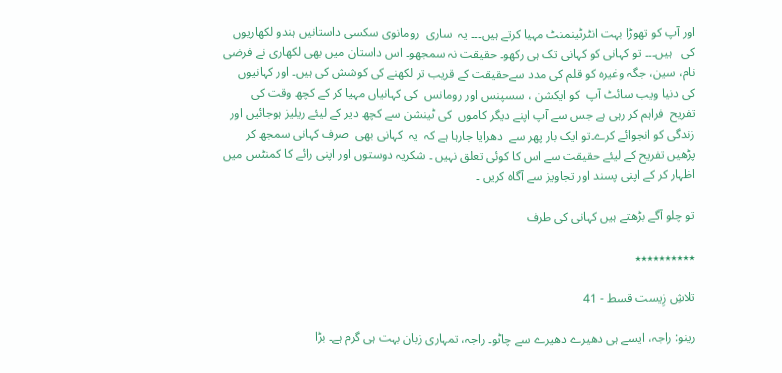اور آپ کو تھوڑا بہت انٹرٹینمنٹ مہیا کرتے ہیں۔۔۔ یہ  ساری  رومانوی سکسی داستانیں ہندو لکھاریوں کی   ہیں۔۔۔ تو کہانی کو کہانی تک ہی رکھو۔ حقیقت نہ سمجھو۔ اس داستان میں بھی لکھاری نے فرضی نام، سین، جگہ وغیرہ کو قلم کی مدد سےحقیقت کے قریب تر لکھنے کی کوشش کی ہیں۔ اور کہانیوں کی دنیا ویب سائٹ آپ  کو ایکشن ، سسپنس اور رومانس  کی کہانیاں مہیا کر کے کچھ وقت کی   تفریح  فراہم کر رہی ہے جس سے آپ اپنے دیگر کاموں  کی ٹینشن سے کچھ دیر کے لیئے ریلیز ہوجائیں اور زندگی کو انجوائے کرے۔تو ایک بار پھر سے  دھرایا جارہا ہے کہ  یہ  کہانی بھی  صرف کہانی سمجھ کر پڑھیں تفریح کے لیئے حقیقت سے اس کا کوئی تعلق نہیں ۔ شکریہ دوستوں اور اپنی رائے کا کمنٹس میں اظہار کر کے اپنی پسند اور تجاویز سے آگاہ کریں ۔

تو چلو آگے بڑھتے ہیں کہانی کی طرف

٭٭٭٭٭٭٭٭٭٭

تلاشِ زِیست قسط - 41

رینو: راجہ، ایسے ہی دھیرے دھیرے سے چاٹو۔ راجہ، تمہاری زبان بہت ہی گرم ہے۔ بڑا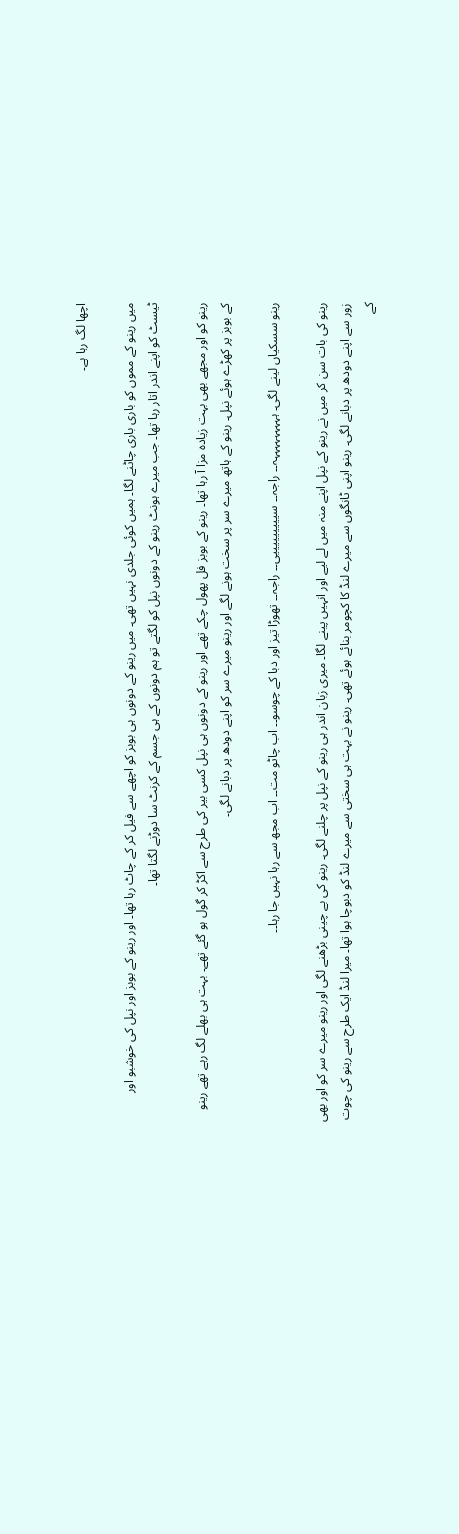اچھا لگ رہا ہے۔

میں رینو کے مموں کو باری باری چاٹنے لگا۔ ہمیں کوئی جلدی نہیں تھی۔ میں رینو کے دونوں ہی بوبز کو اچھے سے فیل کر کے چاٹ رہا تھا۔ اور رینو کے بوبز اور نپل کی خوشبو اور ٹیسٹ کو اپنے اندر اتار رہا تھا۔ جب میرے ہونٹ رینو کے دونوں نپل کو لگتے تو ہم دونوں کے ہی جسم کے کرنٹ سا دوڑنے لگتا تھا۔

رینو کو اور مجھے بھی بہت زیادہ مزا آ رہا تھا۔ رینو کے بوبز فل پھول چکے تھے اور رینو کے دونوں ہی نپل کسی بیر کی طرح سے اکڑ کر گول ہو گئے تھے۔ بہت ہی بھلے لگ رہے تھے رینو کے بوبز پر کھڑے ہوئے نپل۔ رینو کے ہاتھ میرے سر پر سخت ہونے لگے اور رینو میرے سر کو اپنے دودھ پر دبانے لگی۔

رینو سسکیاں لینے لگی۔ ہہہہہہہہہہ۔۔ راجہ۔۔ سیییییییییی۔۔ راجہ۔۔ تھوڑا تیز اور دبا کے چوسو۔۔ اب چاٹو مت۔۔ اب مجھ سے رہا نہیں جا رہا۔۔

رینو کی بات سن کر میں نے رینو کے نپل اپنے منہ میں لے لیے اور انہیں پینے لگا۔ میری زبان اندر ہی رینو کے نپل پر چلنے لگی۔ رینو کی بے چینی بڑھنے لگی اور رینو میرے سر کو اور بھی زور سے اپنے دودھ پر دبانے لگی۔ رینو اپنی ٹانگوں سے میرے لنڈ کا کچومر بنائے ہوئے تھی۔ رینو نے بہت ہی سختی سے میرے لنڈ کو دبوچا ہوا تھا۔ میرا لنڈ ایک طرح سے رینو کی چوت کے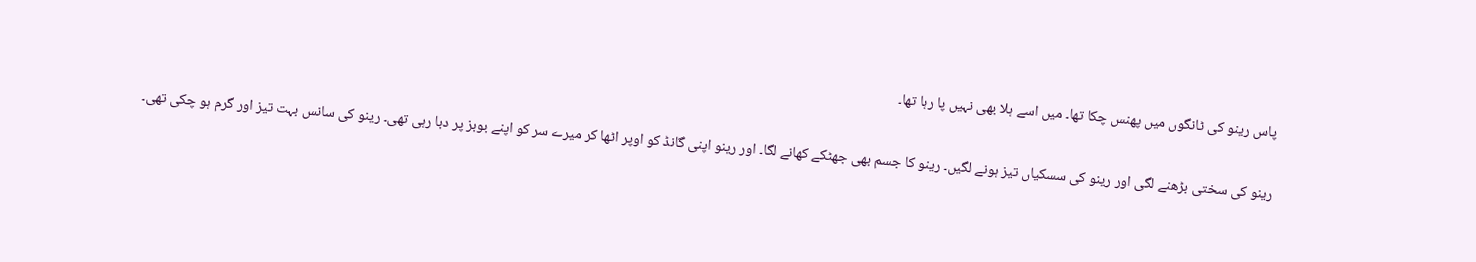پاس رینو کی ٹانگوں میں پھنس چکا تھا۔ میں اسے ہلا بھی نہیں پا رہا تھا۔

رینو کی سختی بڑھنے لگی اور رینو کی سسکیاں تیز ہونے لگیں۔ رینو کا جسم بھی جھٹکے کھانے لگا۔ اور رینو اپنی گانڈ کو اوپر اٹھا کر میرے سر کو اپنے بوبز پر دبا رہی تھی۔ رینو کی سانس بہت تیز اور گرم ہو چکی تھی۔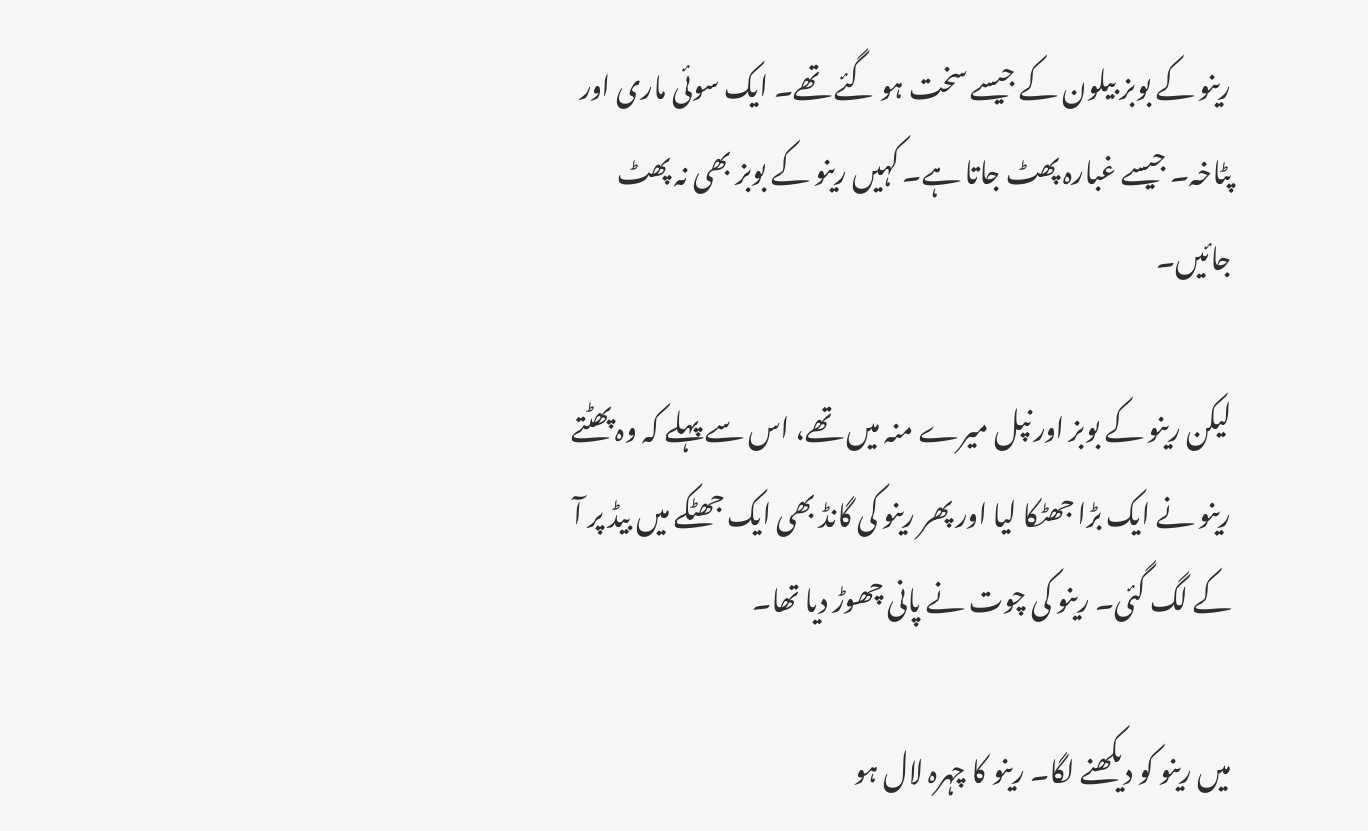رینو کے بوبز بیلون کے جیسے سخت ہو گئے تھے۔ ایک سوئی ماری اور پٹاخہ۔ جیسے غبارہ پھٹ جاتا ہے۔ کہیں رینو کے بوبز بھی نہ پھٹ جائیں۔

لیکن رینو کے بوبز اور نپل میرے منہ میں تھے، اس سے پہلے کہ وہ پھٹتے رینو نے ایک بڑا جھٹکا لیا اور پھر رینو کی گانڈ بھی ایک جھٹکے میں بیڈ پر آ کے لگ گئی۔ رینو کی چوت نے پانی چھوڑ دیا تھا۔

میں رینو کو دیکھنے لگا۔ رینو کا چہرہ لال ہو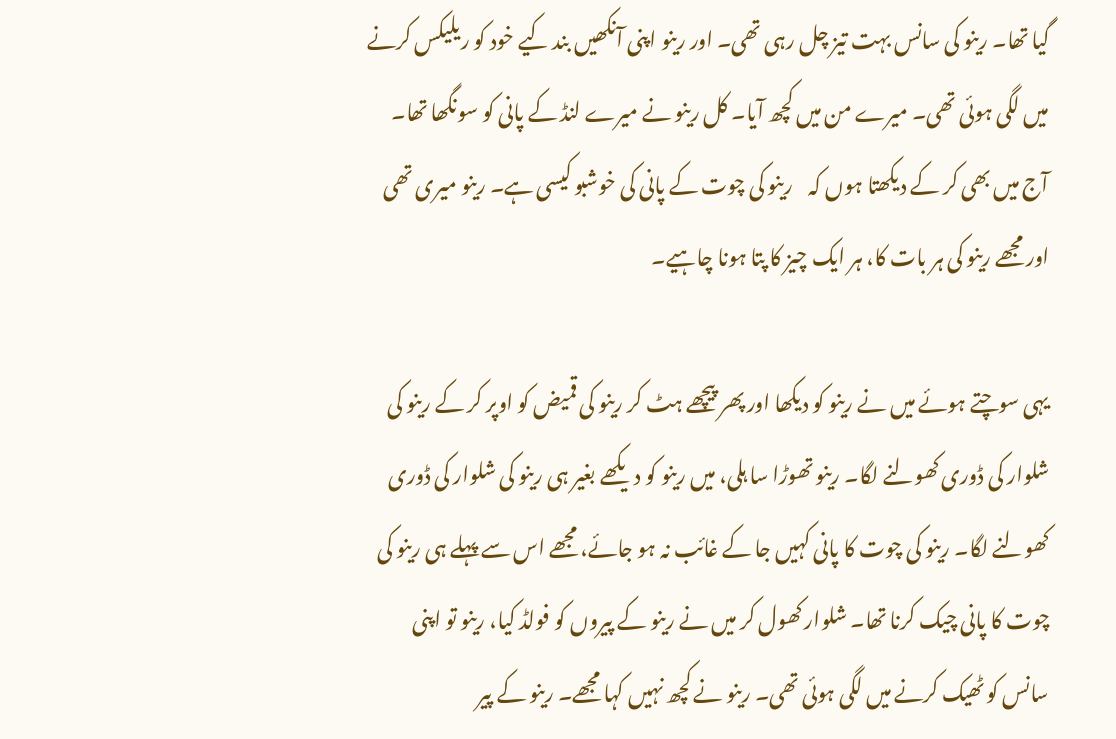گیا تھا۔ رینو کی سانس بہت تیز چل رہی تھی۔ اور رینو اپنی آنکھیں بند کیے خود کو ریلیکس کرنے میں لگی ہوئی تھی۔ میرے من میں کچھ آیا۔ کل رینو نے میرے لنڈ کے پانی کو سونگھا تھا۔ آج میں بھی کر کے دیکھتا ہوں کہ    رینو کی چوت کے پانی کی خوشبو کیسی ہے۔ رینو میری تھی اور مجھے رینو کی ہر بات کا، ہر ایک چیز کا پتا ہونا چاہیے۔

یہی سوچتے ہوئے میں نے رینو کو دیکھا اور پھر پیچھے ہٹ کر رینو کی قمیض کو اوپر کر کے رینو کی شلوار کی ڈوری کھولنے لگا۔ رینو تھوڑا سا ہلی، میں رینو کو دیکھے بغیر ہی رینو کی شلوار کی ڈوری کھولنے لگا۔ رینو کی چوت کا پانی کہیں جا کے غائب نہ ہو جائے، مجھے اس سے پہلے ہی رینو کی چوت کا پانی چیک کرنا تھا۔ شلوار کھول کر میں نے رینو کے پیروں کو فولڈ کیا، رینو تو اپنی سانس کو ٹھیک کرنے میں لگی ہوئی تھی۔ رینو نے کچھ نہیں کہا مجھے۔ رینو کے پیر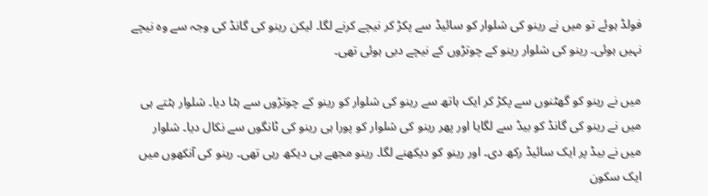فولڈ ہوئے تو میں نے رینو کی شلوار کو سائیڈ سے پکڑ کر نیچے کرنے لگا۔ لیکن رینو کی گانڈ کی وجہ سے وہ نیچے نہیں ہوئی۔ رینو کی شلوار رینو کے چوتڑوں کے نیچے دبی ہوئی تھی۔

میں نے رینو کو گھٹنوں سے پکڑ کر ایک ہاتھ سے رینو کی شلوار کو رینو کے چوتڑوں سے ہٹا دیا۔ شلوار ہٹتے ہی میں نے رینو کی گانڈ کو بیڈ سے لگایا اور پھر رینو کی شلوار کو پورا ہی رینو کی ٹانگوں سے نکال دیا۔ شلوار میں نے بیڈ پر ایک سائیڈ رکھ دی۔ اور رینو کو دیکھنے لگا۔ رینو مجھے ہی دیکھ رہی تھی۔ رینو کی آنکھوں میں ایک سکون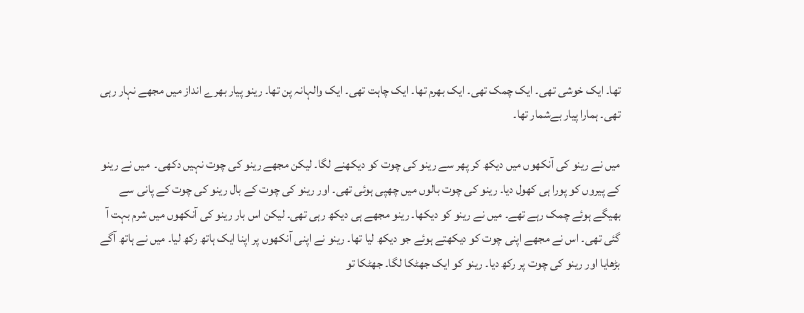تھا۔ ایک خوشی تھی۔ ایک چمک تھی۔ ایک بھرم تھا۔ ایک چاہت تھی۔ ایک والہانہ پن تھا۔ رینو پیار بھرے انداز میں مجھے نہار رہی تھی۔ ہمارا پیار بےشمار تھا۔

میں نے رینو کی آنکھوں میں دیکھ کر پھر سے رینو کی چوت کو دیکھنے لگا۔ لیکن مجھے رینو کی چوت نہیں دکھی۔  میں نے رینو کے پیروں کو پورا ہی کھول دیا۔ رینو کی چوت بالوں میں چھپی ہوئی تھی۔ اور رینو کی چوت کے بال رینو کی چوت کے پانی سے بھیگے ہوئے چمک رہے تھے۔ میں نے رینو کو دیکھا۔ رینو مجھے ہی دیکھ رہی تھی۔ لیکن اس بار رینو کی آنکھوں میں شرم بہت آ گئی تھی۔ اس نے مجھے اپنی چوت کو دیکھتے ہوئے جو دیکھ لیا تھا۔ رینو نے اپنی آنکھوں پر اپنا ایک ہاتھ رکھ لیا۔ میں نے ہاتھ آگے بڑھایا اور رینو کی چوت پر رکھ دیا۔ رینو کو ایک جھٹکا لگا۔ جھٹکا تو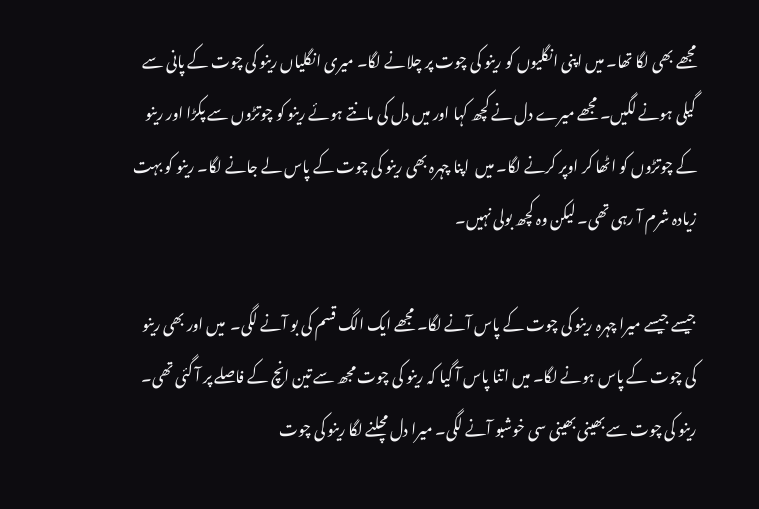مجھے بھی لگا تھا۔ میں اپنی انگلیوں کو رینو کی چوت پر چلانے لگا۔ میری انگلیاں رینو کی چوت کے پانی سے گیلی ہونے لگیں۔ مجھے میرے دل نے کچھ کہا اور میں دل کی مانتے ہوئے رینو کو چوتڑوں سے پکڑا اور رینو کے چوتڑوں کو اٹھا کر اوپر کرنے لگا۔ میں  اپنا چہرہ بھی رینو کی چوت کے پاس لے جانے لگا۔ رینو کو بہت زیادہ شرم آ رہی تھی۔ لیکن وہ کچھ بولی نہیں۔

جیسے جیسے میرا چہرہ رینو کی چوت کے پاس آنے لگا۔ مجھے ایک الگ قسم کی بو آنے لگی۔  میں اور بھی رینو کی چوت کے پاس ہونے لگا۔ میں اتنا پاس آ گیا کہ رینو کی چوت مجھ سے تین انچ کے فاصلے پر آ گئی تھی۔ رینو کی چوت سے بھینی بھینی سی خوشبو آنے لگی۔ میرا دل مچلنے لگا رینو کی چوت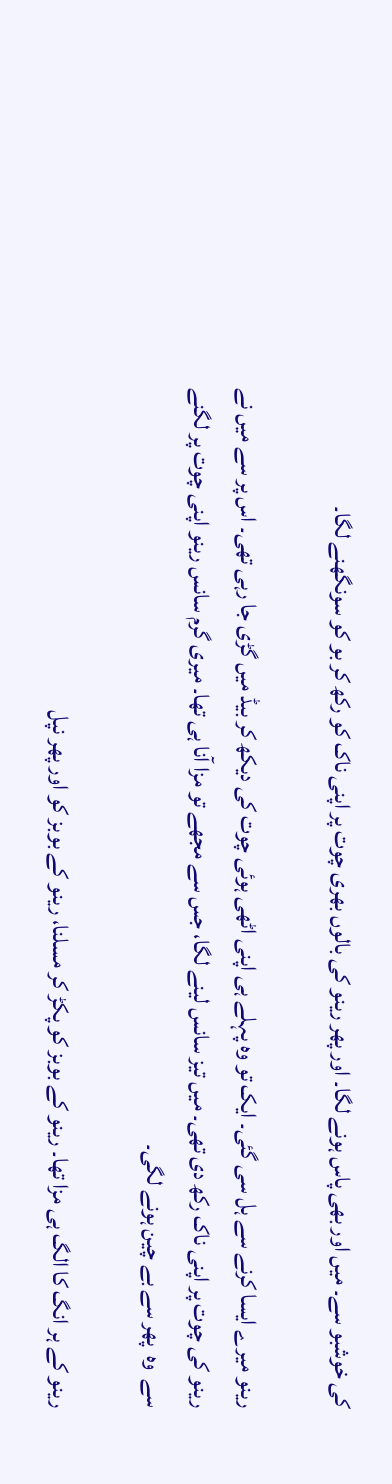کی خوشبو سے۔ میں اور بھی پاس ہونے لگا۔ اور پھر رینو کی بالوں بھری چوت پر اپنی ناک کو رکھ کر بو کو سونگھنے لگا۔

رینو میرے ایسا کرنے سے ہل سی گئی۔ ایک تو وہ پہلے ہی اپنی اٹھی ہوئی چوت کی دیکھ کر بیڈ میں گڑی جا رہی تھی۔ اس پر سے میں نے رینو کی چوت پر اپنی ناک رکھ دی تھی۔ میں تیز سانس لینے لگا، جس سے مجھے تو مزا آنا ہی تھا۔ میری گرم سانس رینو اپنی چوت پر لگنے سے  وہ  پھر سے بے چین ہونے لگی۔

رینو کے ہر انگ کا الگ ہی مزا تھا۔ رینو کے بوبز کو پکڑ کر مسلنا، رینو کے بوبز کو اور پھر نپل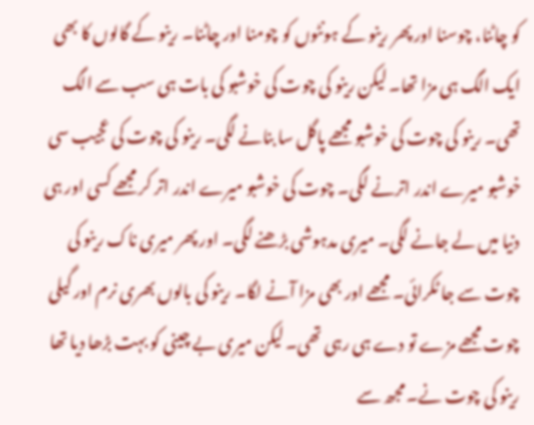کو چاٹنا، چوسنا اور پھر رینو کے ہونٹوں کو چومنا اور چاٹنا۔ رینو کے گالوں کا بھی ایک الگ ہی مزا تھا۔ لیکن رینو کی چوت کی خوشبو کی بات ہی سب سے الگ تھی۔ رینو کی چوت کی خوشبو مجھے پاگل سا بنانے لگی۔ رینو کی چوت کی عجیب سی خوشبو میرے اندر اترنے لگی۔ چوت کی خوشبو میرے اندر اتر کر مجھے کسی اور ہی دنیا میں لے جانے لگی۔ میری مدہوشی بڑھنے لگی۔ اور پھر میری ناک رینو کی چوت سے جا ٹکرائی۔ مجھے اور بھی مزا آنے لگا۔ رینو کی بالوں بھری نرم اور گیلی چوت مجھے مزے تو دے ہی رہی تھی۔ لیکن میری بے چینی کو بہت بڑھا دیا تھا رینو کی چوت نے۔ مجھ سے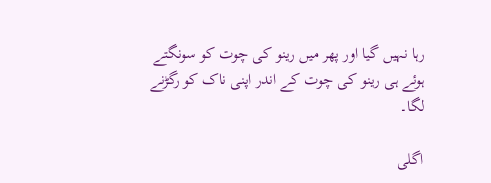رہا نہیں گیا اور پھر میں رینو کی چوت کو سونگتے ہوئے ہی رینو کی چوت کے اندر اپنی ناک کو رگڑنے لگا۔

اگلی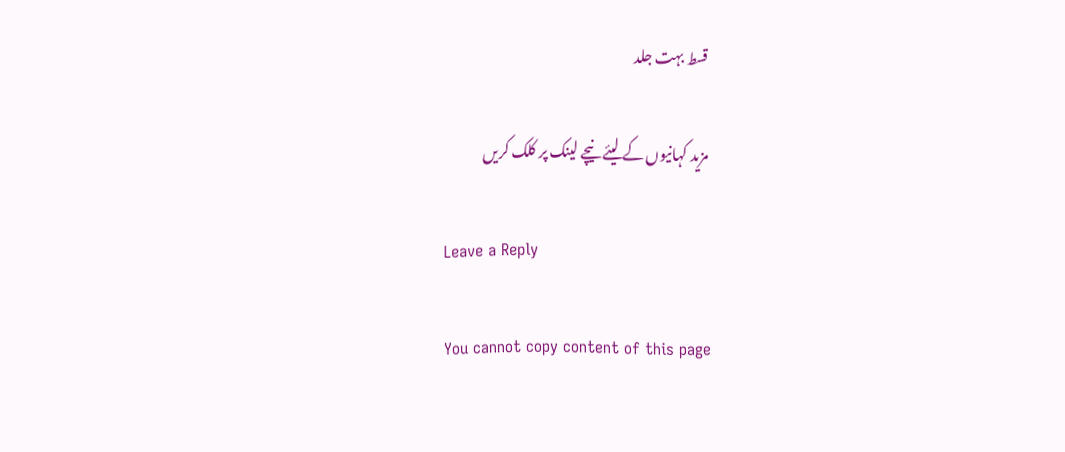قسط بہت جلد

مزید کہانیوں کے لیئے نیچے لینک پر کلک کریں

Leave a Reply

You cannot copy content of this page